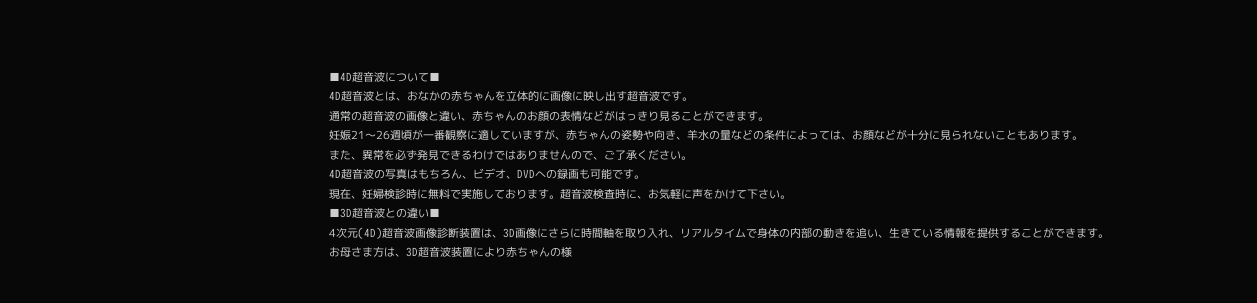■4D超音波について■
4D超音波とは、おなかの赤ちゃんを立体的に画像に映し出す超音波です。
通常の超音波の画像と違い、赤ちゃんのお顔の表情などがはっきり見ることができます。
妊娠21〜26週頃が一番観察に適していますが、赤ちゃんの姿勢や向き、羊水の量などの条件によっては、お顔などが十分に見られないこともあります。
また、異常を必ず発見できるわけではありませんので、ご了承ください。
4D超音波の写真はもちろん、ビデオ、DVDへの録画も可能です。
現在、妊婦検診時に無料で実施しております。超音波検査時に、お気軽に声をかけて下さい。
■3D超音波との違い■
4次元(4D)超音波画像診断装置は、3D画像にさらに時間軸を取り入れ、リアルタイムで身体の内部の動きを追い、生きている情報を提供することができます。
お母さま方は、3D超音波装置により赤ちゃんの様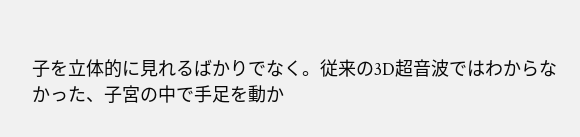子を立体的に見れるばかりでなく。従来の3D超音波ではわからなかった、子宮の中で手足を動か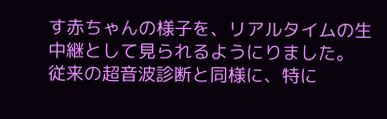す赤ちゃんの様子を、リアルタイムの生中継として見られるようにりました。
従来の超音波診断と同様に、特に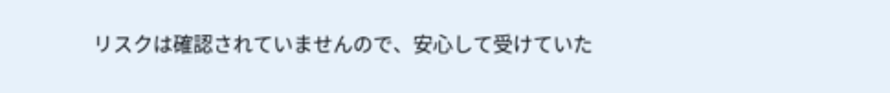リスクは確認されていませんので、安心して受けていた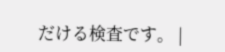だける検査です。 |